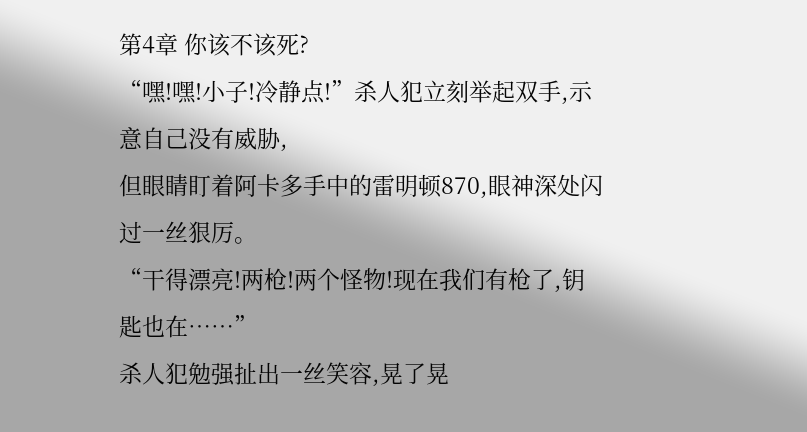第4章 你该不该死?
“嘿!嘿!小子!冷静点!”杀人犯立刻举起双手,示意自己没有威胁,
但眼睛盯着阿卡多手中的雷明顿870,眼神深处闪过一丝狠厉。
“干得漂亮!两枪!两个怪物!现在我们有枪了,钥匙也在……”
杀人犯勉强扯出一丝笑容,晃了晃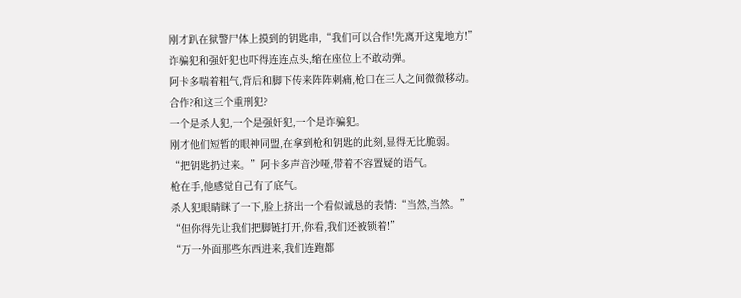刚才趴在狱警尸体上摸到的钥匙串,“我们可以合作!先离开这鬼地方!”
诈骗犯和强奸犯也吓得连连点头,缩在座位上不敢动弹。
阿卡多喘着粗气,背后和脚下传来阵阵刺痛,枪口在三人之间微微移动。
合作?和这三个重刑犯?
一个是杀人犯,一个是强奸犯,一个是诈骗犯。
刚才他们短暂的眼神同盟,在拿到枪和钥匙的此刻,显得无比脆弱。
“把钥匙扔过来。”阿卡多声音沙哑,带着不容置疑的语气。
枪在手,他感觉自己有了底气。
杀人犯眼睛眯了一下,脸上挤出一个看似诚恳的表情:“当然,当然。”
“但你得先让我们把脚链打开,你看,我们还被锁着!”
“万一外面那些东西进来,我们连跑都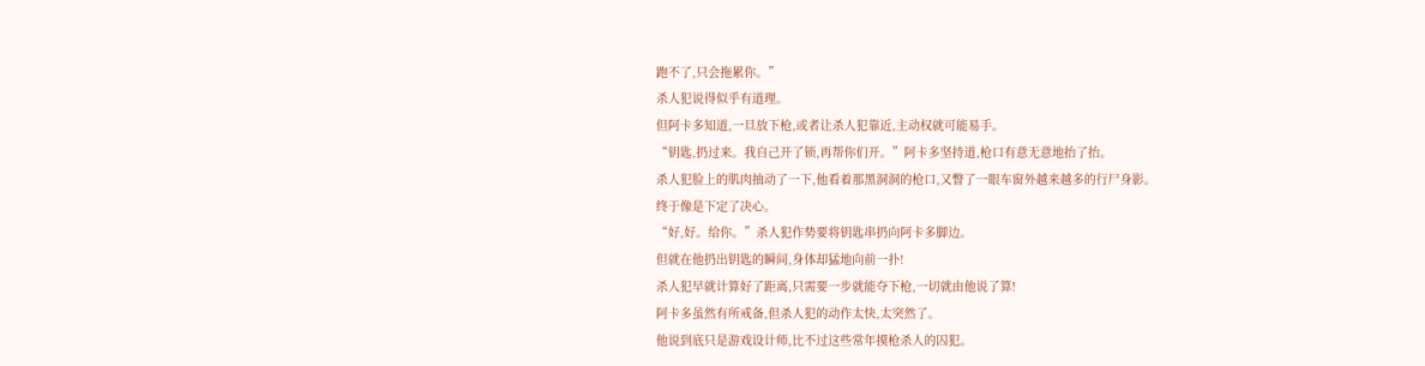跑不了,只会拖累你。”
杀人犯说得似乎有道理。
但阿卡多知道,一旦放下枪,或者让杀人犯靠近,主动权就可能易手。
“钥匙,扔过来。我自己开了锁,再帮你们开。”阿卡多坚持道,枪口有意无意地抬了抬。
杀人犯脸上的肌肉抽动了一下,他看着那黑洞洞的枪口,又瞥了一眼车窗外越来越多的行尸身影。
终于像是下定了决心。
“好,好。给你。”杀人犯作势要将钥匙串扔向阿卡多脚边。
但就在他扔出钥匙的瞬间,身体却猛地向前一扑!
杀人犯早就计算好了距离,只需要一步就能夺下枪,一切就由他说了算!
阿卡多虽然有所戒备,但杀人犯的动作太快,太突然了。
他说到底只是游戏设计师,比不过这些常年摸枪杀人的囚犯。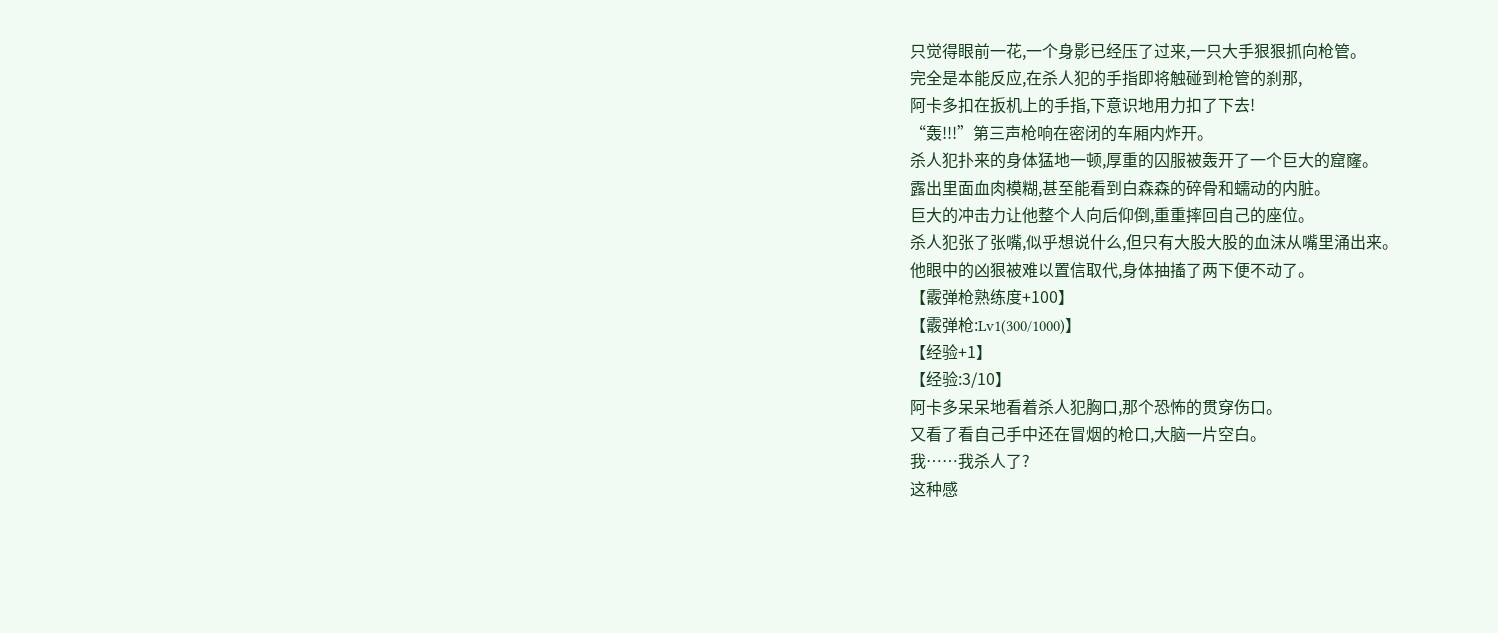只觉得眼前一花,一个身影已经压了过来,一只大手狠狠抓向枪管。
完全是本能反应,在杀人犯的手指即将触碰到枪管的刹那,
阿卡多扣在扳机上的手指,下意识地用力扣了下去!
“轰!!!”第三声枪响在密闭的车厢内炸开。
杀人犯扑来的身体猛地一顿,厚重的囚服被轰开了一个巨大的窟窿。
露出里面血肉模糊,甚至能看到白森森的碎骨和蠕动的内脏。
巨大的冲击力让他整个人向后仰倒,重重摔回自己的座位。
杀人犯张了张嘴,似乎想说什么,但只有大股大股的血沫从嘴里涌出来。
他眼中的凶狠被难以置信取代,身体抽搐了两下便不动了。
【霰弹枪熟练度+100】
【霰弹枪:Lv1(300/1000)】
【经验+1】
【经验:3/10】
阿卡多呆呆地看着杀人犯胸口,那个恐怖的贯穿伤口。
又看了看自己手中还在冒烟的枪口,大脑一片空白。
我……我杀人了?
这种感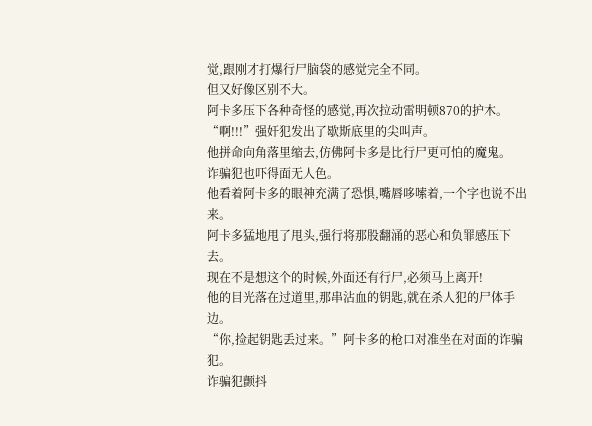觉,跟刚才打爆行尸脑袋的感觉完全不同。
但又好像区别不大。
阿卡多压下各种奇怪的感觉,再次拉动雷明顿870的护木。
“啊!!!”强奸犯发出了歇斯底里的尖叫声。
他拼命向角落里缩去,仿佛阿卡多是比行尸更可怕的魔鬼。
诈骗犯也吓得面无人色。
他看着阿卡多的眼神充满了恐惧,嘴唇哆嗦着,一个字也说不出来。
阿卡多猛地甩了甩头,强行将那股翻涌的恶心和负罪感压下去。
现在不是想这个的时候,外面还有行尸,必须马上离开!
他的目光落在过道里,那串沾血的钥匙,就在杀人犯的尸体手边。
“你,捡起钥匙丢过来。”阿卡多的枪口对准坐在对面的诈骗犯。
诈骗犯颤抖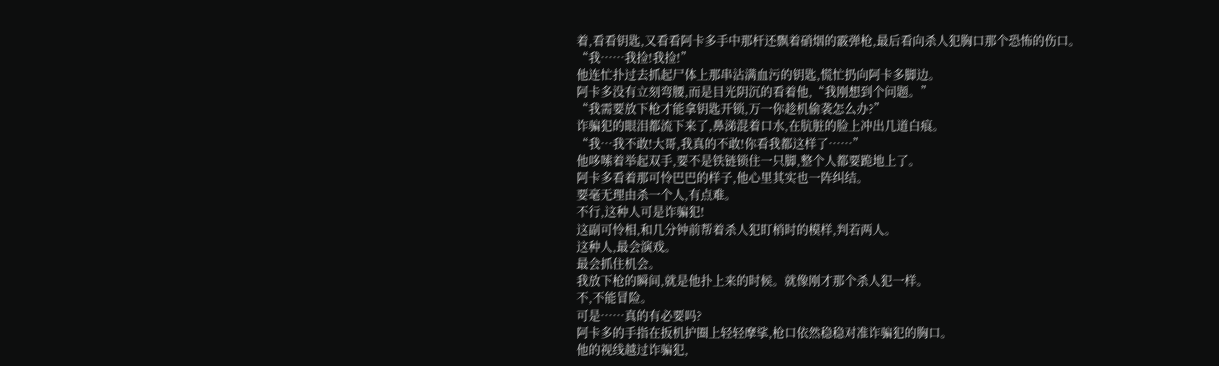着,看看钥匙,又看看阿卡多手中那杆还飘着硝烟的霰弹枪,最后看向杀人犯胸口那个恐怖的伤口。
“我……我捡!我捡!”
他连忙扑过去抓起尸体上那串沾满血污的钥匙,慌忙扔向阿卡多脚边。
阿卡多没有立刻弯腰,而是目光阴沉的看着他,“我刚想到个问题。”
“我需要放下枪才能拿钥匙开锁,万一你趁机偷袭怎么办?”
诈骗犯的眼泪都流下来了,鼻涕混着口水,在肮脏的脸上冲出几道白痕。
“我…我不敢!大哥,我真的不敢!你看我都这样了……”
他哆嗦着举起双手,要不是铁链锁住一只脚,整个人都要跪地上了。
阿卡多看着那可怜巴巴的样子,他心里其实也一阵纠结。
要毫无理由杀一个人,有点难。
不行,这种人可是诈骗犯!
这副可怜相,和几分钟前帮着杀人犯盯梢时的模样,判若两人。
这种人,最会演戏。
最会抓住机会。
我放下枪的瞬间,就是他扑上来的时候。就像刚才那个杀人犯一样。
不,不能冒险。
可是……真的有必要吗?
阿卡多的手指在扳机护圈上轻轻摩挲,枪口依然稳稳对准诈骗犯的胸口。
他的视线越过诈骗犯,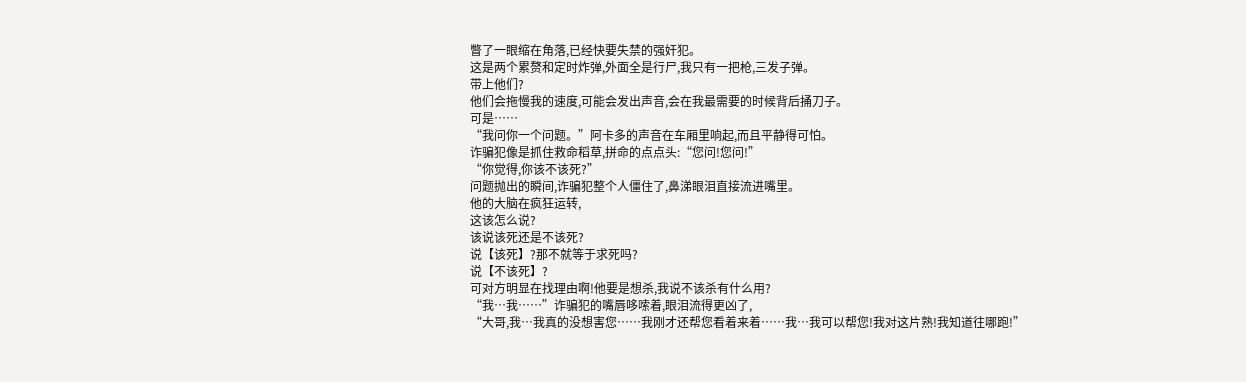瞥了一眼缩在角落,已经快要失禁的强奸犯。
这是两个累赘和定时炸弹,外面全是行尸,我只有一把枪,三发子弹。
带上他们?
他们会拖慢我的速度,可能会发出声音,会在我最需要的时候背后捅刀子。
可是……
“我问你一个问题。”阿卡多的声音在车厢里响起,而且平静得可怕。
诈骗犯像是抓住救命稻草,拼命的点点头:“您问!您问!”
“你觉得,你该不该死?”
问题抛出的瞬间,诈骗犯整个人僵住了,鼻涕眼泪直接流进嘴里。
他的大脑在疯狂运转,
这该怎么说?
该说该死还是不该死?
说【该死】?那不就等于求死吗?
说【不该死】?
可对方明显在找理由啊!他要是想杀,我说不该杀有什么用?
“我…我……”诈骗犯的嘴唇哆嗦着,眼泪流得更凶了,
“大哥,我…我真的没想害您……我刚才还帮您看着来着……我…我可以帮您!我对这片熟!我知道往哪跑!”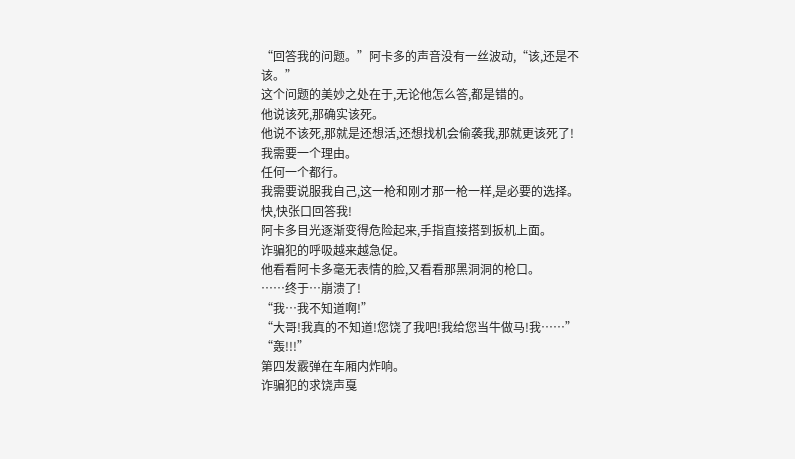“回答我的问题。”阿卡多的声音没有一丝波动,“该,还是不该。”
这个问题的美妙之处在于,无论他怎么答,都是错的。
他说该死,那确实该死。
他说不该死,那就是还想活,还想找机会偷袭我,那就更该死了!
我需要一个理由。
任何一个都行。
我需要说服我自己,这一枪和刚才那一枪一样,是必要的选择。
快,快张口回答我!
阿卡多目光逐渐变得危险起来,手指直接搭到扳机上面。
诈骗犯的呼吸越来越急促。
他看看阿卡多毫无表情的脸,又看看那黑洞洞的枪口。
……终于…崩溃了!
“我…我不知道啊!”
“大哥!我真的不知道!您饶了我吧!我给您当牛做马!我……”
“轰!!!”
第四发霰弹在车厢内炸响。
诈骗犯的求饶声戛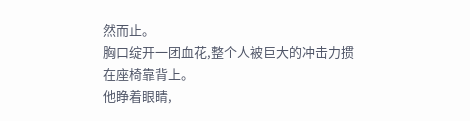然而止。
胸口绽开一团血花,整个人被巨大的冲击力掼在座椅靠背上。
他睁着眼睛,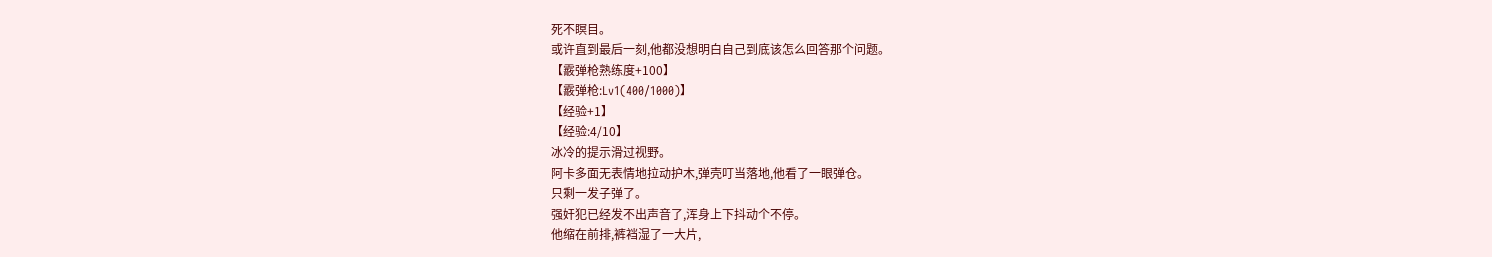死不瞑目。
或许直到最后一刻,他都没想明白自己到底该怎么回答那个问题。
【霰弹枪熟练度+100】
【霰弹枪:Lv1(400/1000)】
【经验+1】
【经验:4/10】
冰冷的提示滑过视野。
阿卡多面无表情地拉动护木,弹壳叮当落地,他看了一眼弹仓。
只剩一发子弹了。
强奸犯已经发不出声音了,浑身上下抖动个不停。
他缩在前排,裤裆湿了一大片,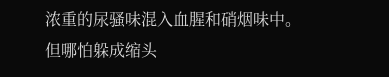浓重的尿骚味混入血腥和硝烟味中。
但哪怕躲成缩头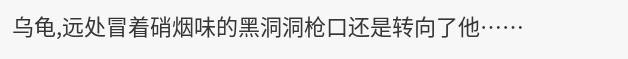乌龟,远处冒着硝烟味的黑洞洞枪口还是转向了他……